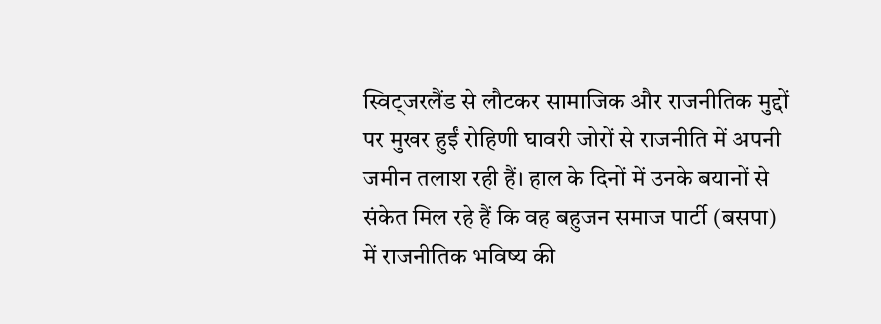स्विट्जरलैंड से लौटकर सामाजिक और राजनीतिक मुद्दों पर मुखर हुईं रोहिणी घावरी जोरों से राजनीति में अपनी जमीन तलाश रही हैं। हाल के दिनों में उनके बयानों से संकेत मिल रहे हैं कि वह बहुजन समाज पार्टी (बसपा) में राजनीतिक भविष्य की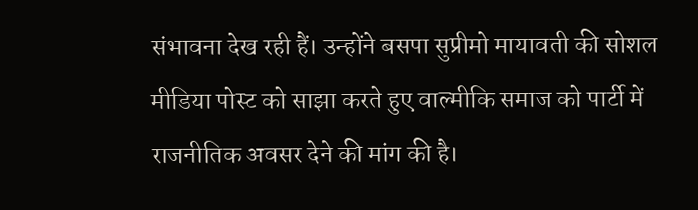संभावना देख रही हैं। उन्होंने बसपा सुप्रीमो मायावती की सोशल मीडिया पोस्ट को साझा करते हुए वाल्मीकि समाज को पार्टी में राजनीतिक अवसर देने की मांग की है।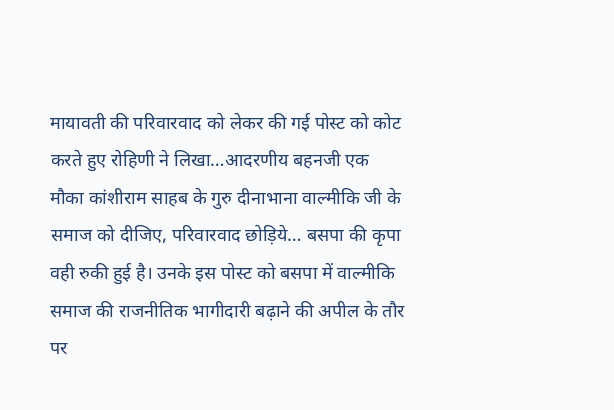मायावती की परिवारवाद को लेकर की गई पोस्ट को कोट करते हुए रोहिणी ने लिखा…आदरणीय बहनजी एक मौका कांशीराम साहब के गुरु दीनाभाना वाल्मीकि जी के समाज को दीजिए, परिवारवाद छोड़िये… बसपा की कृपा वही रुकी हुई है। उनके इस पोस्ट को बसपा में वाल्मीकि समाज की राजनीतिक भागीदारी बढ़ाने की अपील के तौर पर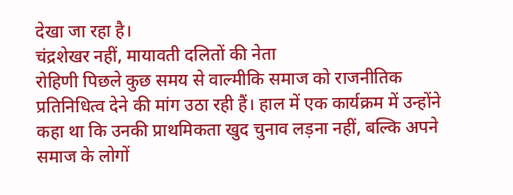देखा जा रहा है।
चंद्रशेखर नहीं, मायावती दलितों की नेता
रोहिणी पिछले कुछ समय से वाल्मीकि समाज को राजनीतिक प्रतिनिधित्व देने की मांग उठा रही हैं। हाल में एक कार्यक्रम में उन्होंने कहा था कि उनकी प्राथमिकता खुद चुनाव लड़ना नहीं, बल्कि अपने समाज के लोगों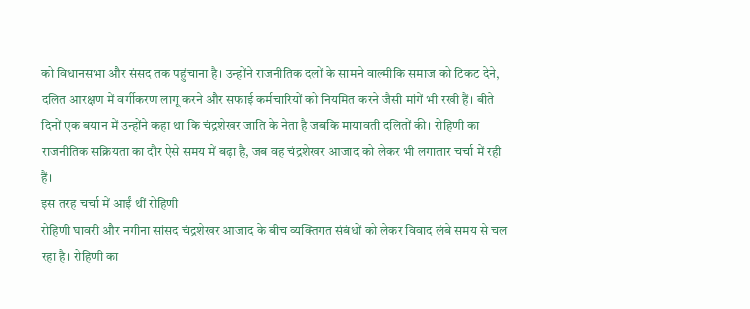को विधानसभा और संसद तक पहुंचाना है। उन्होंने राजनीतिक दलों के सामने वाल्मीकि समाज को टिकट देने, दलित आरक्षण में वर्गीकरण लागू करने और सफाई कर्मचारियों को नियमित करने जैसी मांगें भी रखी हैं। बीते दिनों एक बयान में उन्होंने कहा था कि चंद्रशेखर जाति के नेता है जबकि मायावती दलितों की। रोहिणी का राजनीतिक सक्रियता का दौर ऐसे समय में बढ़ा है, जब वह चंद्रशेखर आजाद को लेकर भी लगातार चर्चा में रही हैं।
इस तरह चर्चा में आईं थीं रोहिणी
रोहिणी घावरी और नगीना सांसद चंद्रशेखर आजाद के बीच व्यक्तिगत संबंधों को लेकर विवाद लंबे समय से चल रहा है। रोहिणी का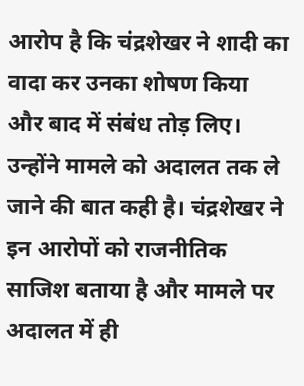आरोप है कि चंद्रशेखर ने शादी का वादा कर उनका शोषण किया और बाद में संबंध तोड़ लिए। उन्होंने मामले को अदालत तक ले जाने की बात कही है। चंद्रशेखर ने इन आरोपों को राजनीतिक साजिश बताया है और मामले पर अदालत में ही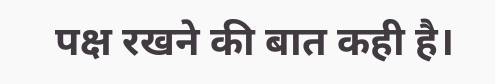पक्ष रखने की बात कही है।